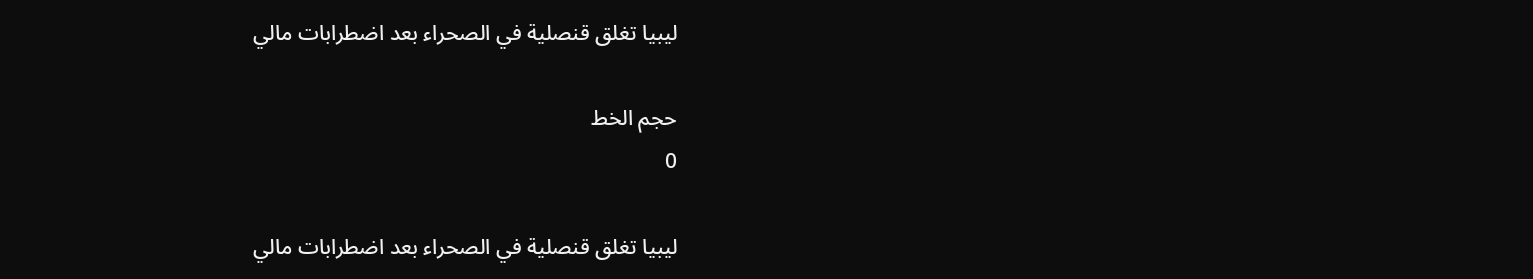ليبيا تغلق قنصلية في الصحراء بعد اضطرابات مالي

حجم الخط
0

ليبيا تغلق قنصلية في الصحراء بعد اضطرابات مالي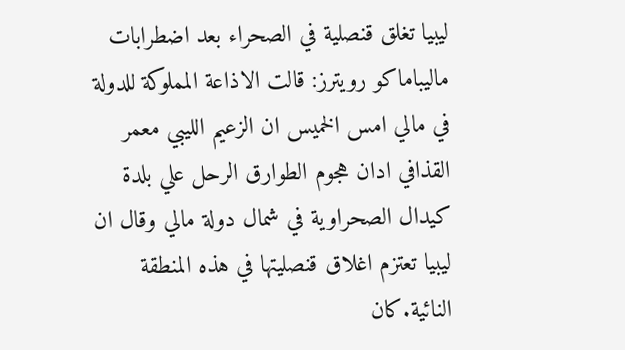ليبيا تغلق قنصلية في الصحراء بعد اضطرابات ماليباماكو رويترز: قالت الاذاعة المملوكة للدولة في مالي امس الخميس ان الزعيم الليبي معمر القذافي ادان هجوم الطوارق الرحل علي بلدة كيدال الصحراوية في شمال دولة مالي وقال ان ليبيا تعتزم اغلاق قنصليتها في هذه المنطقة النائية.كان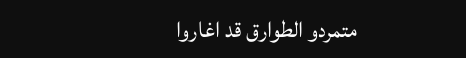متمردو الطوارق قد اغاروا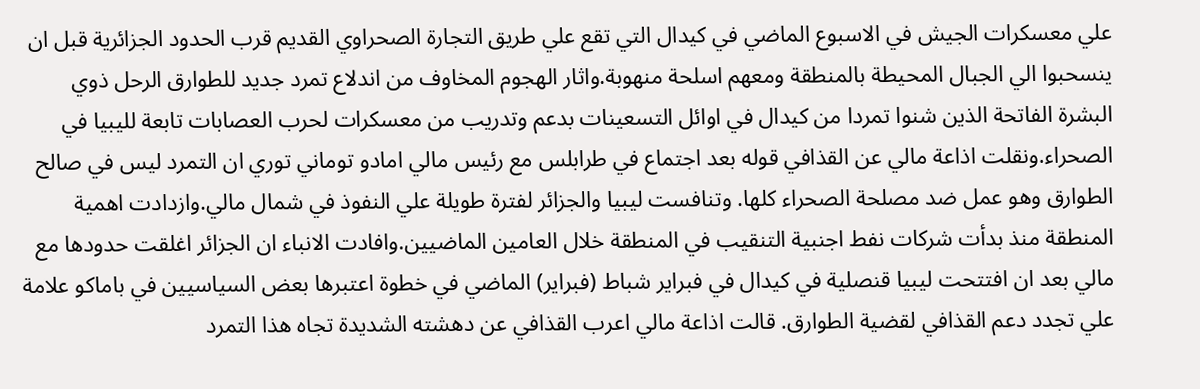علي معسكرات الجيش في الاسبوع الماضي في كيدال التي تقع علي طريق التجارة الصحراوي القديم قرب الحدود الجزائرية قبل ان ينسحبوا الي الجبال المحيطة بالمنطقة ومعهم اسلحة منهوبة.واثار الهجوم المخاوف من اندلاع تمرد جديد للطوارق الرحل ذوي البشرة الفاتحة الذين شنوا تمردا من كيدال في اوائل التسعينات بدعم وتدريب من معسكرات لحرب العصابات تابعة لليبيا في الصحراء.ونقلت اذاعة مالي عن القذافي قوله بعد اجتماع في طرابلس مع رئيس مالي امادو توماني توري ان التمرد ليس في صالح الطوارق وهو عمل ضد مصلحة الصحراء كلها. وتنافست ليبيا والجزائر لفترة طويلة علي النفوذ في شمال مالي.وازدادت اهمية المنطقة منذ بدأت شركات نفط اجنبية التنقيب في المنطقة خلال العامين الماضيين.وافادت الانباء ان الجزائر اغلقت حدودها مع مالي بعد ان افتتحت ليبيا قنصلية في كيدال في فبراير شباط (فبراير) الماضي في خطوة اعتبرها بعض السياسيين في باماكو علامة علي تجدد دعم القذافي لقضية الطوارق. قالت اذاعة مالي اعرب القذافي عن دهشته الشديدة تجاه هذا التمرد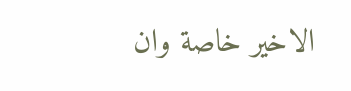الاخير خاصة وان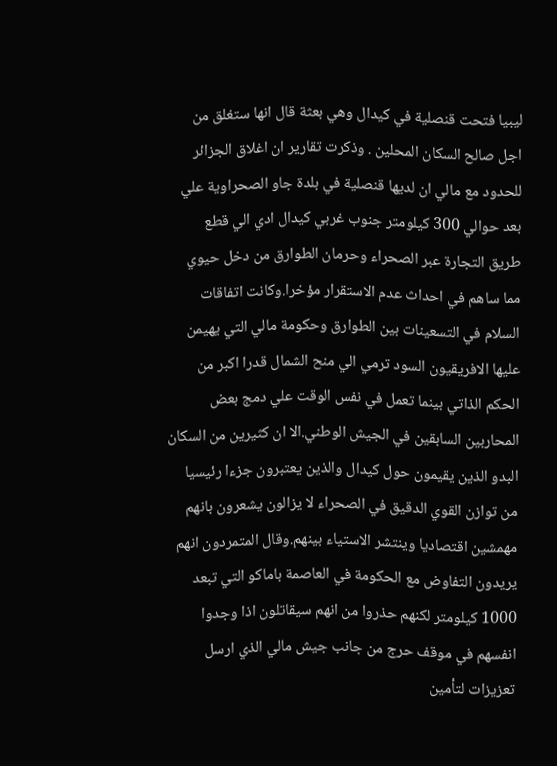ليبيا فتحت قنصلية في كيدال وهي بعثة قال انها ستغلق من اجل صالح السكان المحلين . وذكرت تقارير ان اغلاق الجزائر للحدود مع مالي ان لديها قنصلية في بلدة جاو الصحراوية علي بعد حوالي 300 كيلومتر جنوب غربي كيدال ادي الي قطع طريق التجارة عبر الصحراء وحرمان الطوارق من دخل حيوي مما ساهم في احداث عدم الاستقرار مؤخرا.وكانت اتفاقات السلام في التسعينات بين الطوارق وحكومة مالي التي يهيمن عليها الافريقيون السود ترمي الي منح الشمال قدرا اكبر من الحكم الذاتي بينما تعمل في نفس الوقت علي دمج بعض المحاربين السابقين في الجيش الوطني.الا ان كثيرين من السكان البدو الذين يقيمون حول كيدال والذين يعتبرون جزءا رئيسيا من توازن القوي الدقيق في الصحراء لا يزالون يشعرون بانهم مهمشين اقتصاديا وينتشر الاستياء بينهم.وقال المتمردون انهم يريدون التفاوض مع الحكومة في العاصمة باماكو التي تبعد 1000 كيلومتر لكنهم حذروا من انهم سيقاتلون اذا وجدوا انفسهم في موقف حرج من جانب جيش مالي الذي ارسل تعزيزات لتأمين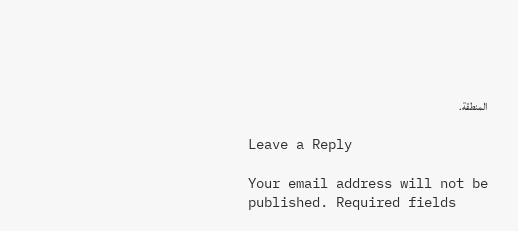المنطقة.

Leave a Reply

Your email address will not be published. Required fields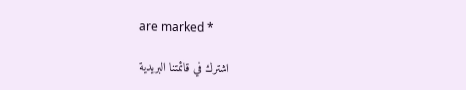are marked *

اشترك في قائمتنا البريدية